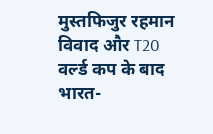मुस्तफिजुर रहमान विवाद और T20 वर्ल्ड कप के बाद भारत-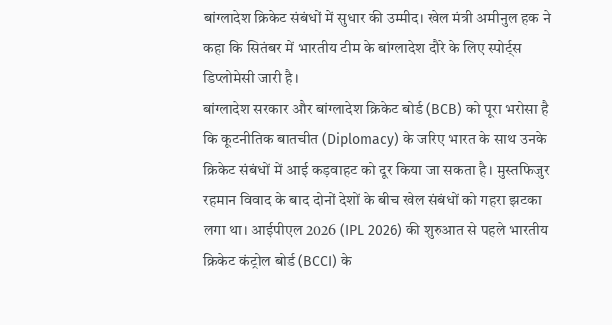बांग्लादेश क्रिकेट संबंधों में सुधार की उम्मीद। खेल मंत्री अमीनुल हक ने कहा कि सितंबर में भारतीय टीम के बांग्लादेश दौरे के लिए स्पोर्ट्स डिप्लोमेसी जारी है।
बांग्लादेश सरकार और बांग्लादेश क्रिकेट बोर्ड (BCB) को पूरा भरोसा है कि कूटनीतिक बातचीत (Diplomacy) के जरिए भारत के साथ उनके क्रिकेट संबंधों में आई कड़वाहट को दूर किया जा सकता है। मुस्तफिजुर रहमान विवाद के बाद दोनों देशों के बीच खेल संबंधों को गहरा झटका लगा था। आईपीएल 2026 (IPL 2026) की शुरुआत से पहले भारतीय क्रिकेट कंट्रोल बोर्ड (BCCI) के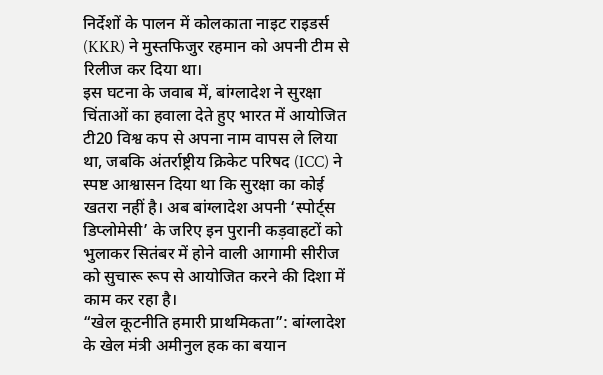निर्देशों के पालन में कोलकाता नाइट राइडर्स (KKR) ने मुस्तफिजुर रहमान को अपनी टीम से रिलीज कर दिया था।
इस घटना के जवाब में, बांग्लादेश ने सुरक्षा चिंताओं का हवाला देते हुए भारत में आयोजित टी20 विश्व कप से अपना नाम वापस ले लिया था, जबकि अंतर्राष्ट्रीय क्रिकेट परिषद (ICC) ने स्पष्ट आश्वासन दिया था कि सुरक्षा का कोई खतरा नहीं है। अब बांग्लादेश अपनी ‘स्पोर्ट्स डिप्लोमेसी’ के जरिए इन पुरानी कड़वाहटों को भुलाकर सितंबर में होने वाली आगामी सीरीज को सुचारू रूप से आयोजित करने की दिशा में काम कर रहा है।
“खेल कूटनीति हमारी प्राथमिकता”: बांग्लादेश के खेल मंत्री अमीनुल हक का बयान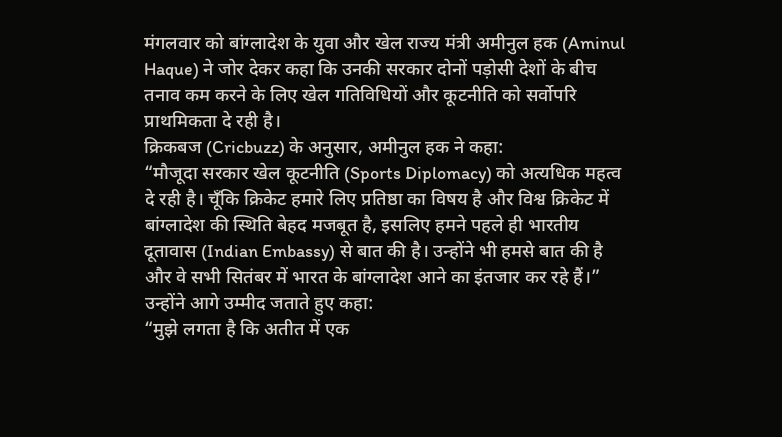मंगलवार को बांग्लादेश के युवा और खेल राज्य मंत्री अमीनुल हक (Aminul Haque) ने जोर देकर कहा कि उनकी सरकार दोनों पड़ोसी देशों के बीच तनाव कम करने के लिए खेल गतिविधियों और कूटनीति को सर्वोपरि प्राथमिकता दे रही है।
क्रिकबज (Cricbuzz) के अनुसार, अमीनुल हक ने कहा:
“मौजूदा सरकार खेल कूटनीति (Sports Diplomacy) को अत्यधिक महत्व दे रही है। चूँकि क्रिकेट हमारे लिए प्रतिष्ठा का विषय है और विश्व क्रिकेट में बांग्लादेश की स्थिति बेहद मजबूत है, इसलिए हमने पहले ही भारतीय दूतावास (Indian Embassy) से बात की है। उन्होंने भी हमसे बात की है और वे सभी सितंबर में भारत के बांग्लादेश आने का इंतजार कर रहे हैं।”
उन्होंने आगे उम्मीद जताते हुए कहा:
“मुझे लगता है कि अतीत में एक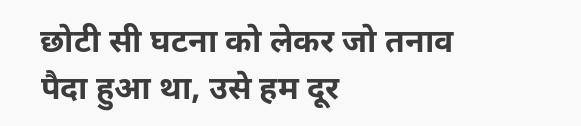छोटी सी घटना को लेकर जो तनाव पैदा हुआ था, उसे हम दूर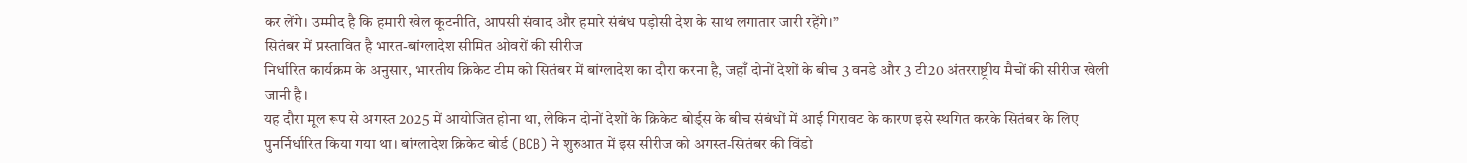कर लेंगे। उम्मीद है कि हमारी खेल कूटनीति, आपसी संवाद और हमारे संबंध पड़ोसी देश के साथ लगातार जारी रहेंगे।”
सितंबर में प्रस्तावित है भारत-बांग्लादेश सीमित ओवरों की सीरीज
निर्धारित कार्यक्रम के अनुसार, भारतीय क्रिकेट टीम को सितंबर में बांग्लादेश का दौरा करना है, जहाँ दोनों देशों के बीच 3 वनडे और 3 टी20 अंतरराष्ट्रीय मैचों की सीरीज खेली जानी है।
यह दौरा मूल रूप से अगस्त 2025 में आयोजित होना था, लेकिन दोनों देशों के क्रिकेट बोर्ड्स के बीच संबंधों में आई गिरावट के कारण इसे स्थगित करके सितंबर के लिए पुनर्निर्धारित किया गया था। बांग्लादेश क्रिकेट बोर्ड (BCB) ने शुरुआत में इस सीरीज को अगस्त-सितंबर की विंडो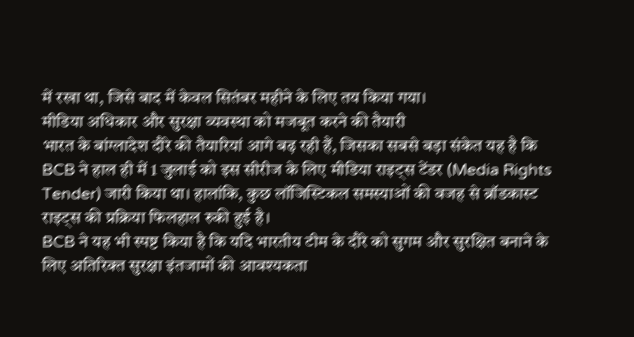में रखा था, जिसे बाद में केवल सितंबर महीने के लिए तय किया गया।
मीडिया अधिकार और सुरक्षा व्यवस्था को मजबूत करने की तैयारी
भारत के बांग्लादेश दौरे की तैयारियां आगे बढ़ रही हैं, जिसका सबसे बड़ा संकेत यह है कि BCB ने हाल ही में 1 जुलाई को इस सीरीज के लिए मीडिया राइट्स टेंडर (Media Rights Tender) जारी किया था। हालांकि, कुछ लॉजिस्टिकल समस्याओं की वजह से ब्रॉडकास्ट राइट्स की प्रक्रिया फिलहाल रुकी हुई है।
BCB ने यह भी स्पष्ट किया है कि यदि भारतीय टीम के दौरे को सुगम और सुरक्षित बनाने के लिए अतिरिक्त सुरक्षा इंतजामों की आवश्यकता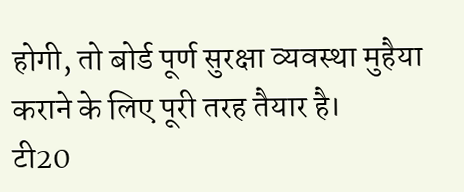होगी, तो बोर्ड पूर्ण सुरक्षा व्यवस्था मुहैया कराने के लिए पूरी तरह तैयार है।
टी20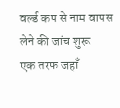वर्ल्ड कप से नाम वापस लेने की जांच शुरू
एक तरफ जहाँ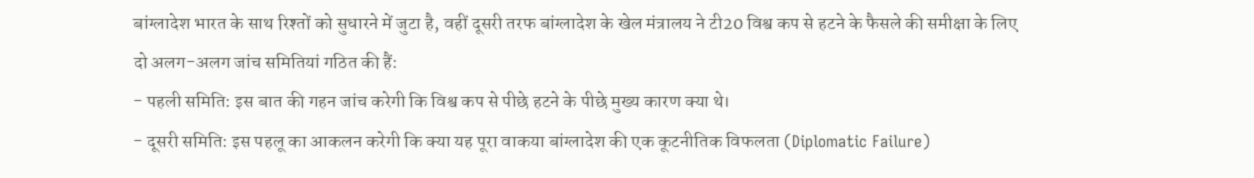बांग्लादेश भारत के साथ रिश्तों को सुधारने में जुटा है, वहीं दूसरी तरफ बांग्लादेश के खेल मंत्रालय ने टी20 विश्व कप से हटने के फैसले की समीक्षा के लिए दो अलग-अलग जांच समितियां गठित की हैं:
- पहली समिति: इस बात की गहन जांच करेगी कि विश्व कप से पीछे हटने के पीछे मुख्य कारण क्या थे।
- दूसरी समिति: इस पहलू का आकलन करेगी कि क्या यह पूरा वाकया बांग्लादेश की एक कूटनीतिक विफलता (Diplomatic Failure)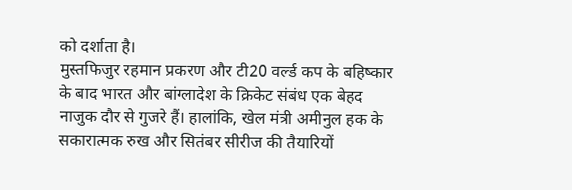को दर्शाता है।
मुस्तफिजुर रहमान प्रकरण और टी20 वर्ल्ड कप के बहिष्कार के बाद भारत और बांग्लादेश के क्रिकेट संबंध एक बेहद नाजुक दौर से गुजरे हैं। हालांकि, खेल मंत्री अमीनुल हक के सकारात्मक रुख और सितंबर सीरीज की तैयारियों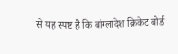से यह स्पष्ट है कि बांग्लादेश क्रिकेट बोर्ड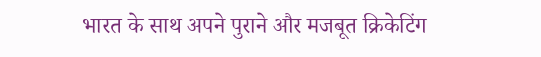भारत के साथ अपने पुराने और मजबूत क्रिकेटिंग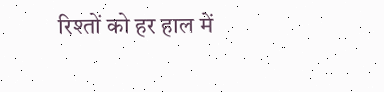रिश्तों को हर हाल में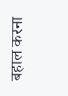बहाल करना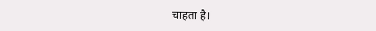चाहता है।